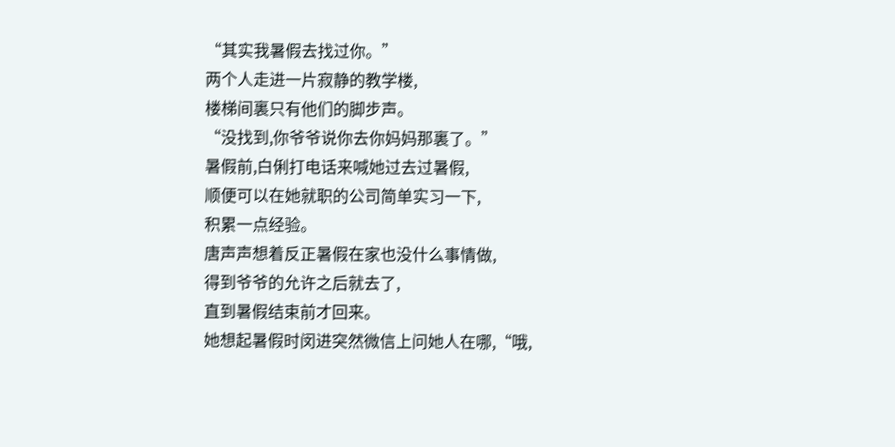“其实我暑假去找过你。”
两个人走进一片寂静的教学楼,
楼梯间裏只有他们的脚步声。
“没找到,你爷爷说你去你妈妈那裏了。”
暑假前,白俐打电话来喊她过去过暑假,
顺便可以在她就职的公司简单实习一下,
积累一点经验。
唐声声想着反正暑假在家也没什么事情做,
得到爷爷的允许之后就去了,
直到暑假结束前才回来。
她想起暑假时闵进突然微信上问她人在哪,“哦,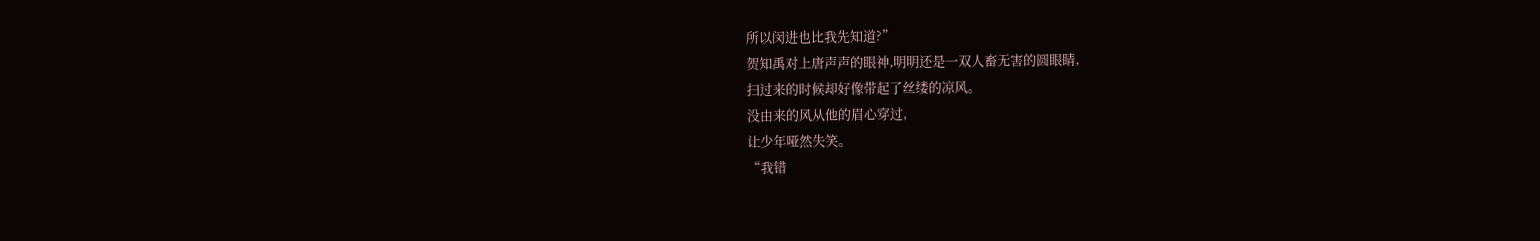所以闵进也比我先知道?”
贺知禹对上唐声声的眼神,明明还是一双人畜无害的圆眼睛,
扫过来的时候却好像带起了丝缕的凉风。
没由来的风从他的眉心穿过,
让少年哑然失笑。
“我错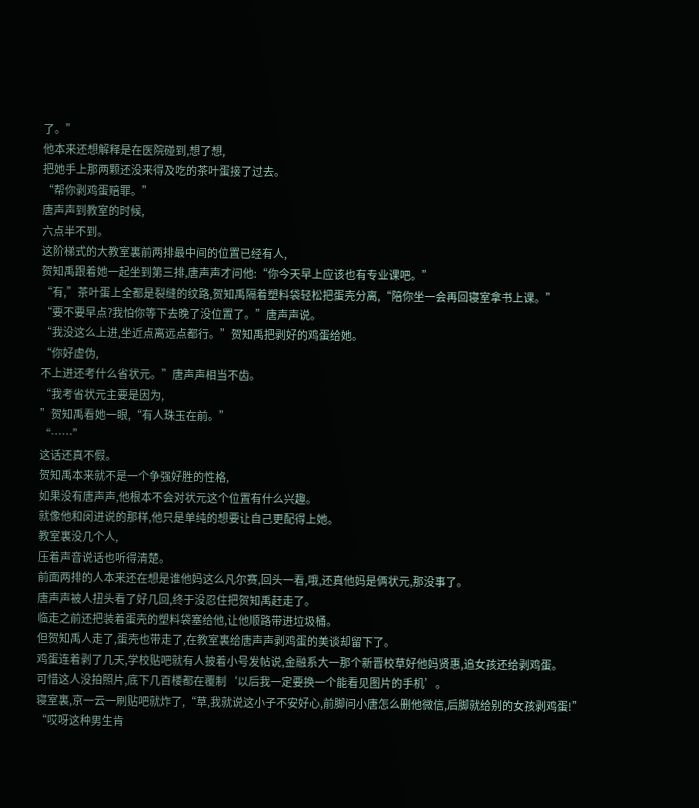了。”
他本来还想解释是在医院碰到,想了想,
把她手上那两颗还没来得及吃的茶叶蛋接了过去。
“帮你剥鸡蛋赔罪。”
唐声声到教室的时候,
六点半不到。
这阶梯式的大教室裏前两排最中间的位置已经有人,
贺知禹跟着她一起坐到第三排,唐声声才问他:“你今天早上应该也有专业课吧。”
“有,”茶叶蛋上全都是裂缝的纹路,贺知禹隔着塑料袋轻松把蛋壳分离,“陪你坐一会再回寝室拿书上课。”
“要不要早点?我怕你等下去晚了没位置了。”唐声声说。
“我没这么上进,坐近点离远点都行。”贺知禹把剥好的鸡蛋给她。
“你好虚伪,
不上进还考什么省状元。”唐声声相当不齿。
“我考省状元主要是因为,
”贺知禹看她一眼,“有人珠玉在前。”
“……”
这话还真不假。
贺知禹本来就不是一个争强好胜的性格,
如果没有唐声声,他根本不会对状元这个位置有什么兴趣。
就像他和闵进说的那样,他只是单纯的想要让自己更配得上她。
教室裏没几个人,
压着声音说话也听得清楚。
前面两排的人本来还在想是谁他妈这么凡尔赛,回头一看,哦,还真他妈是俩状元,那没事了。
唐声声被人扭头看了好几回,终于没忍住把贺知禹赶走了。
临走之前还把装着蛋壳的塑料袋塞给他,让他顺路带进垃圾桶。
但贺知禹人走了,蛋壳也带走了,在教室裏给唐声声剥鸡蛋的美谈却留下了。
鸡蛋连着剥了几天,学校贴吧就有人披着小号发帖说,金融系大一那个新晋校草好他妈贤惠,追女孩还给剥鸡蛋。
可惜这人没拍照片,底下几百楼都在覆制‘以后我一定要换一个能看见图片的手机’。
寝室裏,京一云一刷贴吧就炸了,“草,我就说这小子不安好心,前脚问小唐怎么删他微信,后脚就给别的女孩剥鸡蛋!”
“哎呀这种男生肯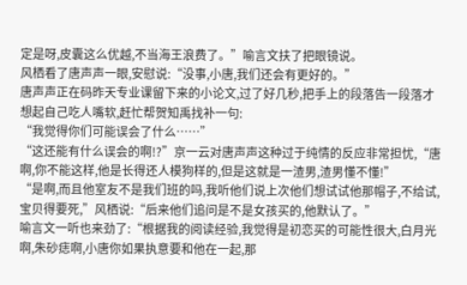定是呀,皮囊这么优越,不当海王浪费了。”喻言文扶了把眼镜说。
风栖看了唐声声一眼,安慰说:“没事,小唐,我们还会有更好的。”
唐声声正在码昨天专业课留下来的小论文,过了好几秒,把手上的段落告一段落才想起自己吃人嘴软,赶忙帮贺知禹找补一句:
“我觉得你们可能误会了什么……”
“这还能有什么误会的啊!?”京一云对唐声声这种过于纯情的反应非常担忧,“唐啊,你不能这样,他是长得还人模狗样的,但是这就是一渣男,渣男懂不懂!”
“是啊,而且他室友不是我们班的吗,我听他们说上次他们想试试他那帽子,不给试,宝贝得要死,”风栖说:“后来他们追问是不是女孩买的,他默认了。”
喻言文一听也来劲了:“根据我的阅读经验,我觉得是初恋买的可能性很大,白月光啊,朱砂痣啊,小唐你如果执意要和他在一起,那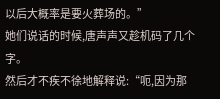以后大概率是要火葬场的。”
她们说话的时候,唐声声又趁机码了几个字。
然后才不疾不徐地解释说:“呃,因为那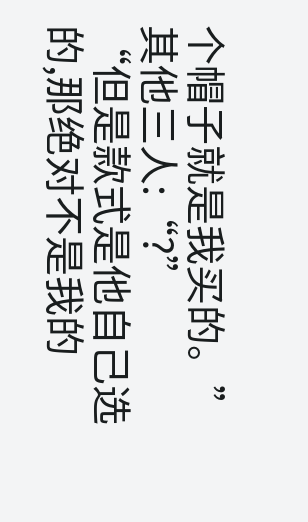个帽子就是我买的。”
其他三人:“?”
“但是款式是他自己选的,那绝对不是我的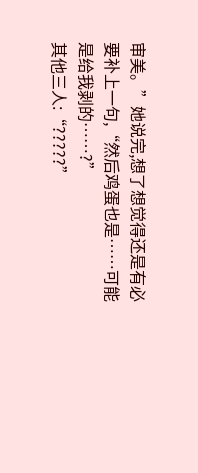审美。”她说完,想了想觉得还是有必要补上一句,“然后鸡蛋也是……可能是给我剥的……?”
其他三人:“?????”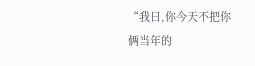“我日,你今天不把你俩当年的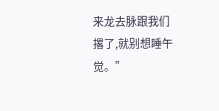来龙去脉跟我们撂了,就别想睡午觉。”